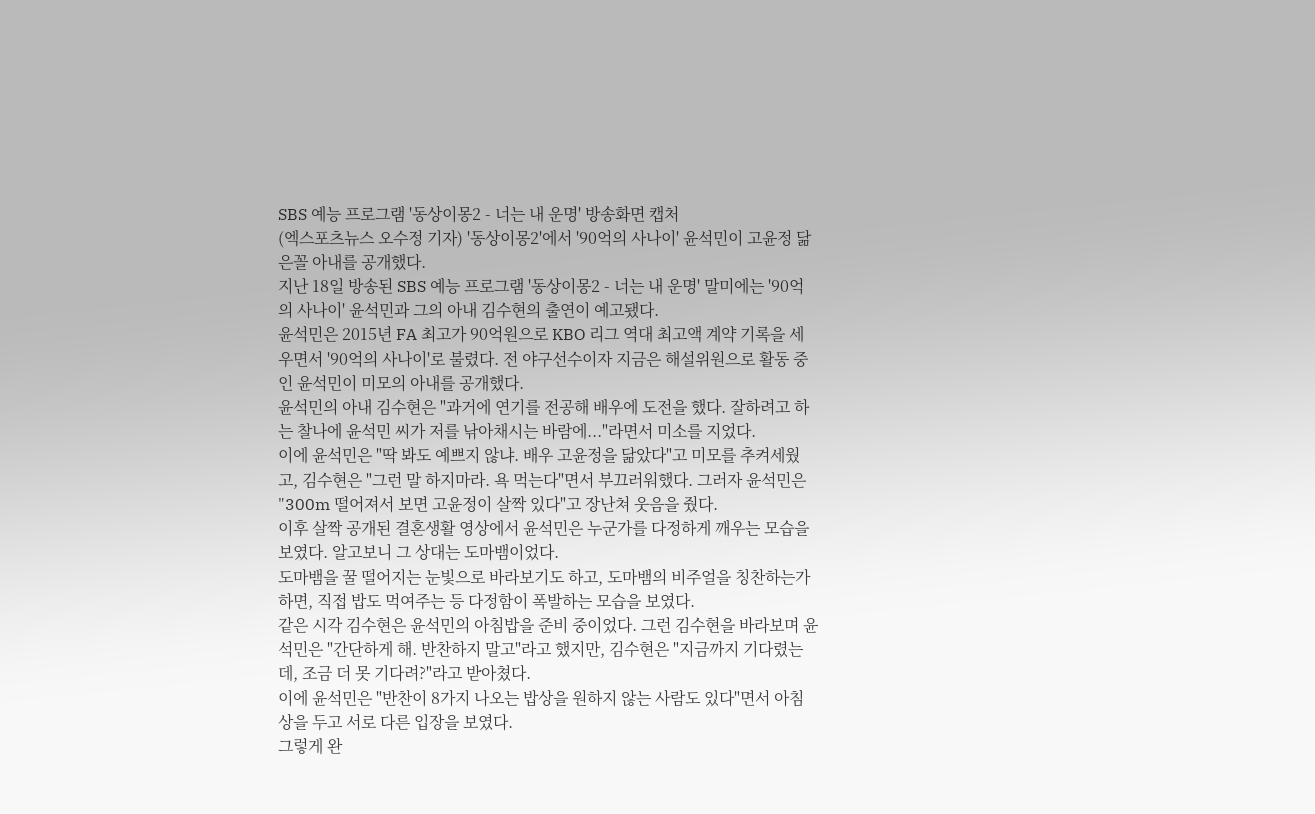SBS 예능 프로그램 '동상이몽2 - 너는 내 운명' 방송화면 캡처
(엑스포츠뉴스 오수정 기자) '동상이몽2'에서 '90억의 사나이' 윤석민이 고윤정 닮은꼴 아내를 공개했다.
지난 18일 방송된 SBS 예능 프로그램 '동상이몽2 - 너는 내 운명' 말미에는 '90억의 사나이' 윤석민과 그의 아내 김수현의 출연이 예고됐다.
윤석민은 2015년 FA 최고가 90억원으로 KBO 리그 역대 최고액 계약 기록을 세우면서 '90억의 사나이'로 불렸다. 전 야구선수이자 지금은 해설위원으로 활동 중인 윤석민이 미모의 아내를 공개했다.
윤석민의 아내 김수현은 "과거에 연기를 전공해 배우에 도전을 했다. 잘하려고 하는 찰나에 윤석민 씨가 저를 낚아채시는 바람에..."라면서 미소를 지었다.
이에 윤석민은 "딱 봐도 예쁘지 않냐. 배우 고윤정을 닮았다"고 미모를 추켜세웠고, 김수현은 "그런 말 하지마라. 욕 먹는다"면서 부끄러워했다. 그러자 윤석민은 "300m 떨어져서 보면 고윤정이 살짝 있다"고 장난쳐 웃음을 줬다.
이후 살짝 공개된 결혼생활 영상에서 윤석민은 누군가를 다정하게 깨우는 모습을 보였다. 알고보니 그 상대는 도마뱀이었다.
도마뱀을 꿀 떨어지는 눈빛으로 바라보기도 하고, 도마뱀의 비주얼을 칭찬하는가 하면, 직접 밥도 먹여주는 등 다정함이 폭발하는 모습을 보였다.
같은 시각 김수현은 윤석민의 아침밥을 준비 중이었다. 그런 김수현을 바라보며 윤석민은 "간단하게 해. 반찬하지 말고"라고 했지만, 김수현은 "지금까지 기다렸는데, 조금 더 못 기다려?"라고 받아쳤다.
이에 윤석민은 "반찬이 8가지 나오는 밥상을 원하지 않는 사람도 있다"면서 아침상을 두고 서로 다른 입장을 보였다.
그렇게 완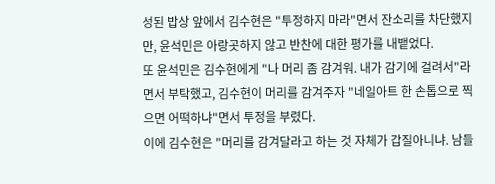성된 밥상 앞에서 김수현은 "투정하지 마라"면서 잔소리를 차단했지만, 윤석민은 아랑곳하지 않고 반찬에 대한 평가를 내뱉었다.
또 윤석민은 김수현에게 "나 머리 좀 감겨워. 내가 감기에 걸려서"라면서 부탁했고, 김수현이 머리를 감겨주자 "네일아트 한 손톱으로 찍으면 어떡하냐"면서 투정을 부렸다.
이에 김수현은 "머리를 감겨달라고 하는 것 자체가 갑질아니냐. 남들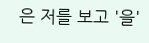은 저를 보고 '을'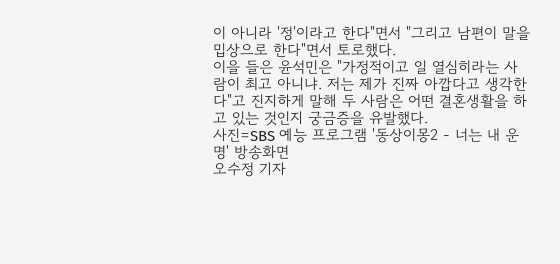이 아니라 '정'이라고 한다"면서 "그리고 남편이 말을 밉상으로 한다"면서 토로했다.
이을 들은 윤석민은 "가정적이고 일 열심히라는 사람이 최고 아니냐. 저는 제가 진짜 아깝다고 생각한다"고 진지하게 말해 두 사람은 어떤 결혼생활을 하고 있는 것인지 궁금증을 유발했다.
사진=SBS 예능 프로그램 '동상이몽2 - 너는 내 운명' 방송화면
오수정 기자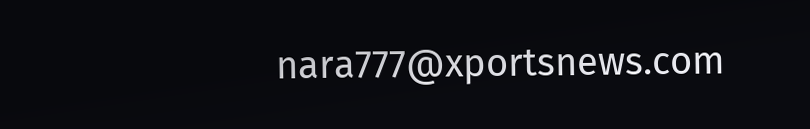nara777@xportsnews.com